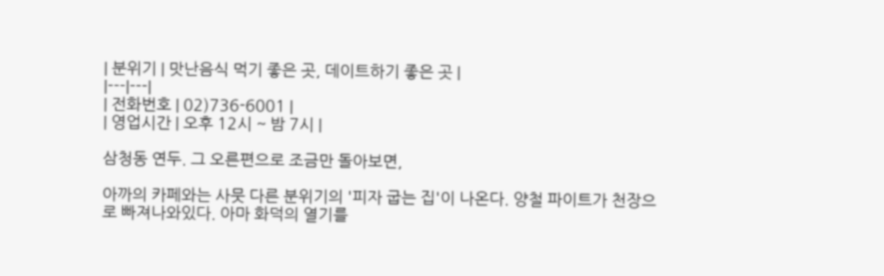| 분위기 | 맛난음식 먹기 좋은 곳, 데이트하기 좋은 곳 |
|---|---|
| 전화번호 | 02)736-6001 |
| 영업시간 | 오후 12시 ~ 밤 7시 |

삼청동 연두. 그 오른편으로 조금만 돌아보면,

아까의 카페와는 사뭇 다른 분위기의 '피자 굽는 집'이 나온다. 양철 파이트가 천장으로 빠져나와있다. 아마 화덕의 열기를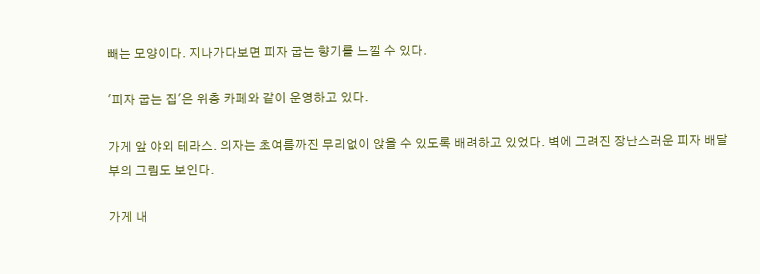빼는 모양이다. 지나가다보면 피자 굽는 향기를 느낄 수 있다.

'피자 굽는 집'은 위층 카페와 같이 운영하고 있다.

가게 앞 야외 테라스. 의자는 초여름까진 무리없이 앉을 수 있도록 배려하고 있었다. 벽에 그려진 장난스러운 피자 배달부의 그림도 보인다.

가게 내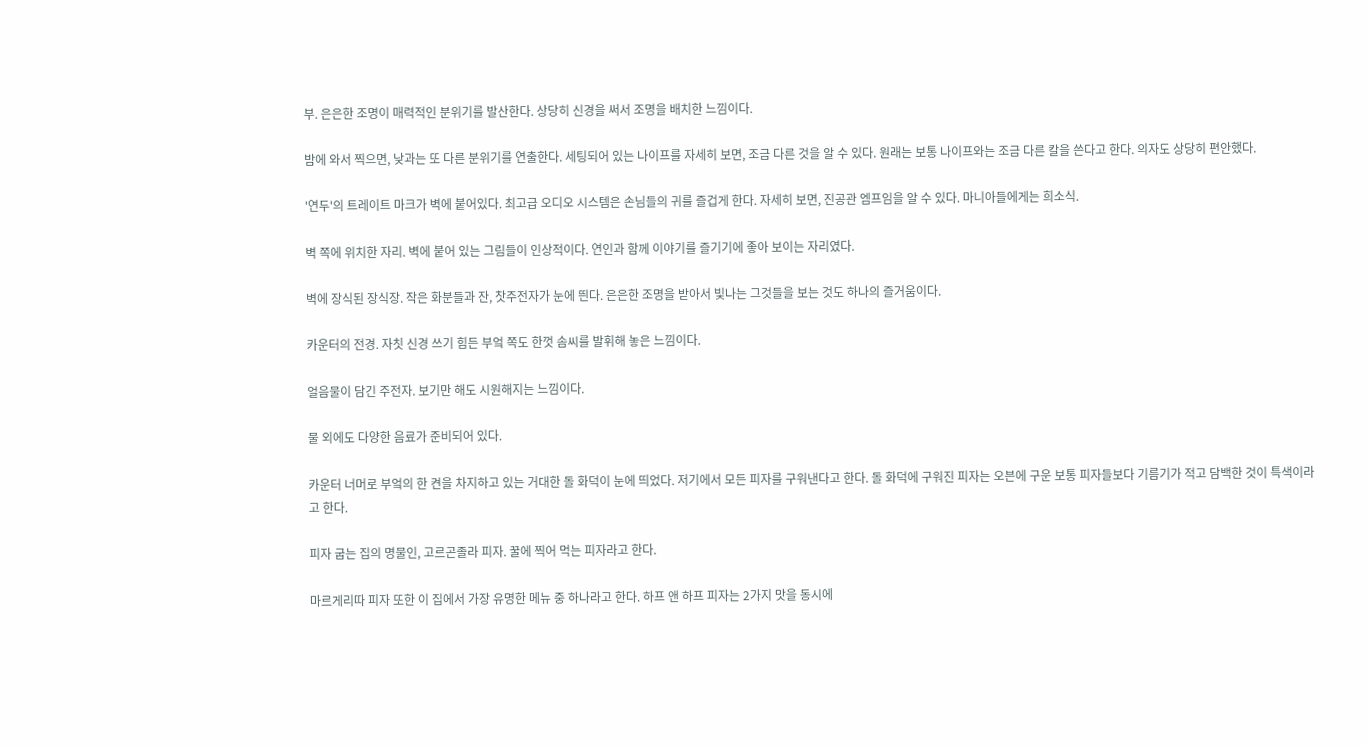부. 은은한 조명이 매력적인 분위기를 발산한다. 상당히 신경을 써서 조명을 배치한 느낌이다.

밤에 와서 찍으면, 낮과는 또 다른 분위기를 연출한다. 세팅되어 있는 나이프를 자세히 보면, 조금 다른 것을 알 수 있다. 원래는 보통 나이프와는 조금 다른 칼을 쓴다고 한다. 의자도 상당히 편안했다.

'연두'의 트레이트 마크가 벽에 붙어있다. 최고급 오디오 시스템은 손님들의 귀를 즐겁게 한다. 자세히 보면, 진공관 엠프임을 알 수 있다. 마니아들에게는 희소식.

벽 쪽에 위치한 자리. 벽에 붙어 있는 그림들이 인상적이다. 연인과 함께 이야기를 즐기기에 좋아 보이는 자리였다.

벽에 장식된 장식장. 작은 화분들과 잔, 찻주전자가 눈에 띈다. 은은한 조명을 받아서 빛나는 그것들을 보는 것도 하나의 즐거움이다.

카운터의 전경. 자칫 신경 쓰기 힘든 부엌 쪽도 한껏 솜씨를 발휘해 놓은 느낌이다.

얼음물이 담긴 주전자. 보기만 해도 시원해지는 느낌이다.

물 외에도 다양한 음료가 준비되어 있다.

카운터 너머로 부엌의 한 켠을 차지하고 있는 거대한 돌 화덕이 눈에 띄었다. 저기에서 모든 피자를 구워낸다고 한다. 돌 화덕에 구워진 피자는 오븐에 구운 보통 피자들보다 기름기가 적고 담백한 것이 특색이라고 한다.

피자 굽는 집의 명물인, 고르곤졸라 피자. 꿀에 찍어 먹는 피자라고 한다.

마르게리따 피자 또한 이 집에서 가장 유명한 메뉴 중 하나라고 한다. 하프 앤 하프 피자는 2가지 맛을 동시에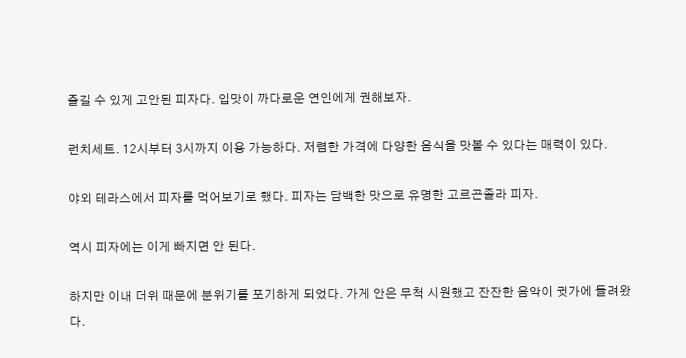즐길 수 있게 고안된 피자다. 입맛이 까다로운 연인에게 권해보자.

런치세트. 12시부터 3시까지 이용 가능하다. 저렴한 가격에 다양한 음식을 맛볼 수 있다는 매력이 있다.

야외 테라스에서 피자를 먹어보기로 했다. 피자는 담백한 맛으로 유명한 고르곤졸라 피자.

역시 피자에는 이게 빠지면 안 된다.

하지만 이내 더위 때문에 분위기를 포기하게 되었다. 가게 안은 무척 시원했고 잔잔한 음악이 귓가에 들려왔다.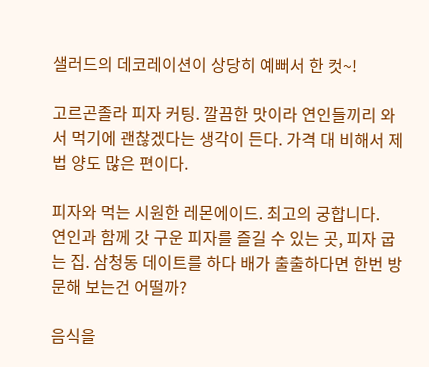샐러드의 데코레이션이 상당히 예뻐서 한 컷~!

고르곤졸라 피자 커팅. 깔끔한 맛이라 연인들끼리 와서 먹기에 괜찮겠다는 생각이 든다. 가격 대 비해서 제법 양도 많은 편이다.

피자와 먹는 시원한 레몬에이드. 최고의 궁합니다.
연인과 함께 갓 구운 피자를 즐길 수 있는 곳, 피자 굽는 집. 삼청동 데이트를 하다 배가 출출하다면 한번 방문해 보는건 어떨까?

음식을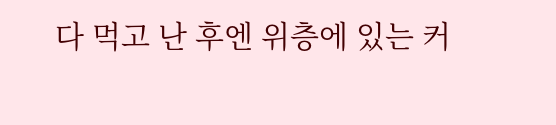다 먹고 난 후엔 위층에 있는 커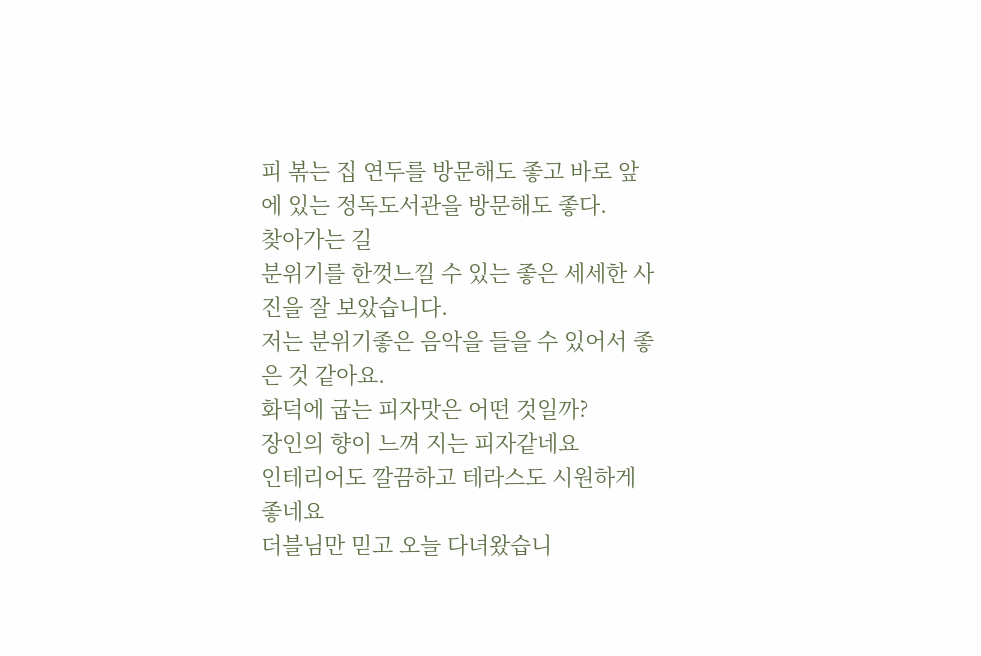피 볶는 집 연두를 방문해도 좋고 바로 앞에 있는 정독도서관을 방문해도 좋다.
찾아가는 길
분위기를 한껏느낄 수 있는 좋은 세세한 사진을 잘 보았습니다.
저는 분위기좋은 음악을 들을 수 있어서 좋은 것 같아요.
화덕에 굽는 피자맛은 어떤 것일까?
장인의 향이 느껴 지는 피자같네요
인테리어도 깔끔하고 테라스도 시원하게 좋네요
더블님만 믿고 오늘 다녀왔습니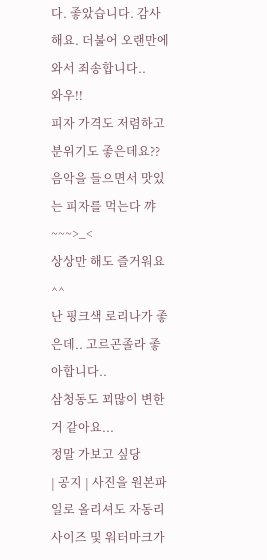다. 좋았습니다. 감사해요. 더불어 오랜만에 와서 죄송합니다..
와우!!
피자 가격도 저렴하고 분위기도 좋은데요??
음악을 들으면서 맛있는 피자를 먹는다 꺄~~~>_<
상상만 해도 즐거워요^^
난 핑크색 로리나가 좋은데.. 고르곤졸라 좋아합니다..
삼청동도 꾀많이 변한거 같아요...
정말 가보고 싶당
| 공지 | 사진을 원본파일로 올리셔도 자동리사이즈 및 워터마크가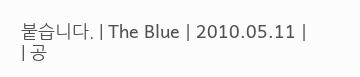붙습니다. | The Blue | 2010.05.11 |
| 공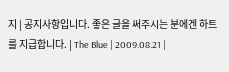지 | 공지사항입니다. 좋은 글을 써주시는 분에겐 하트를 지급합니다. | The Blue | 2009.08.21 |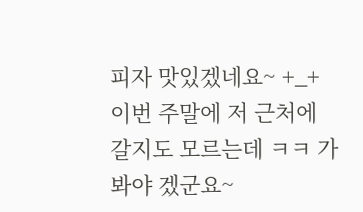피자 맛있겠네요~ +_+
이번 주말에 저 근처에 갈지도 모르는데 ㅋㅋ 가봐야 겠군요~